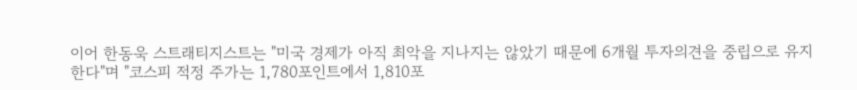이어 한동욱 스트래티지스트는 "미국 경제가 아직 최악을 지나지는 않았기 때문에 6개월 투자의견을 중립으로 유지한다"며 "코스피 적정 주가는 1,780포인트에서 1,810포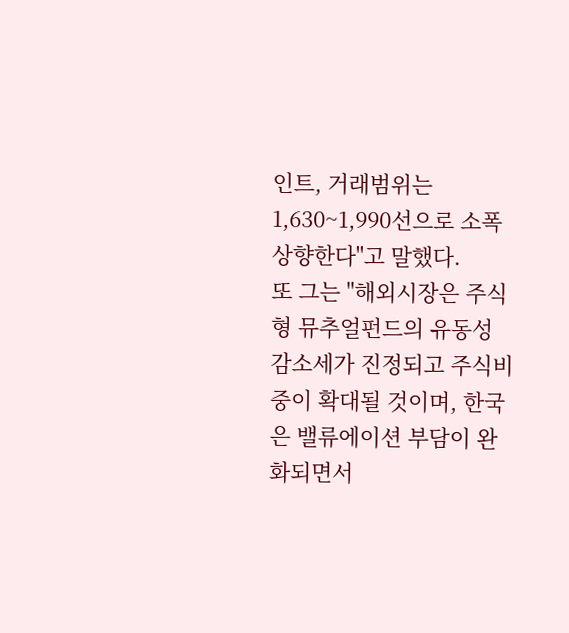인트, 거래범위는 1,630~1,990선으로 소폭 상향한다"고 말했다.
또 그는 "해외시장은 주식형 뮤추얼펀드의 유동성 감소세가 진정되고 주식비중이 확대될 것이며, 한국은 밸류에이션 부담이 완화되면서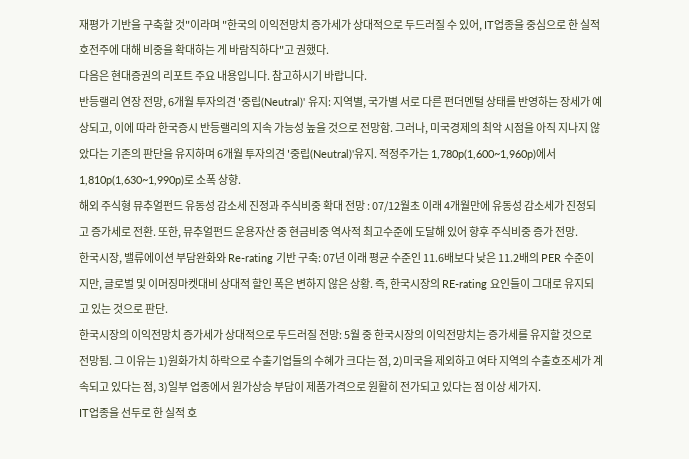재평가 기반을 구축할 것"이라며 "한국의 이익전망치 증가세가 상대적으로 두드러질 수 있어, IT업종을 중심으로 한 실적 호전주에 대해 비중을 확대하는 게 바람직하다"고 권했다.
다음은 현대증권의 리포트 주요 내용입니다. 참고하시기 바랍니다.
반등랠리 연장 전망, 6개월 투자의견 '중립(Neutral)' 유지: 지역별, 국가별 서로 다른 펀더멘털 상태를 반영하는 장세가 예상되고, 이에 따라 한국증시 반등랠리의 지속 가능성 높을 것으로 전망함. 그러나, 미국경제의 최악 시점을 아직 지나지 않았다는 기존의 판단을 유지하며 6개월 투자의견 '중립(Neutral)'유지. 적정주가는 1,780p(1,600~1,960p)에서 1,810p(1,630~1,990p)로 소폭 상향.
해외 주식형 뮤추얼펀드 유동성 감소세 진정과 주식비중 확대 전망 : 07/12월초 이래 4개월만에 유동성 감소세가 진정되고 증가세로 전환. 또한, 뮤추얼펀드 운용자산 중 현금비중 역사적 최고수준에 도달해 있어 향후 주식비중 증가 전망.
한국시장, 밸류에이션 부담완화와 Re-rating 기반 구축: 07년 이래 평균 수준인 11.6배보다 낮은 11.2배의 PER 수준이지만, 글로벌 및 이머징마켓대비 상대적 할인 폭은 변하지 않은 상황. 즉, 한국시장의 RE-rating 요인들이 그대로 유지되고 있는 것으로 판단.
한국시장의 이익전망치 증가세가 상대적으로 두드러질 전망: 5월 중 한국시장의 이익전망치는 증가세를 유지할 것으로 전망됨. 그 이유는 1)원화가치 하락으로 수출기업들의 수혜가 크다는 점, 2)미국을 제외하고 여타 지역의 수출호조세가 계속되고 있다는 점, 3)일부 업종에서 원가상승 부담이 제품가격으로 원활히 전가되고 있다는 점 이상 세가지.
IT업종을 선두로 한 실적 호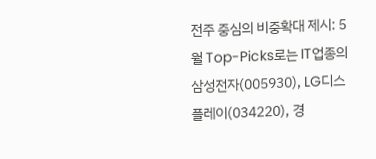전주 중심의 비중확대 제시: 5월 Top-Picks로는 IT업종의 삼성전자(005930), LG디스플레이(034220), 경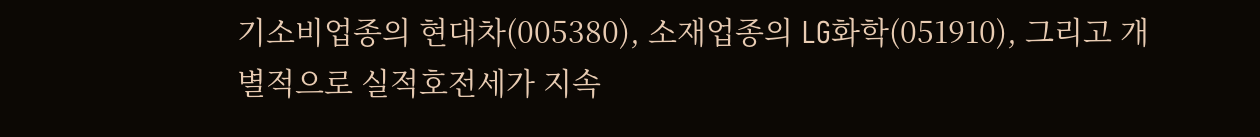기소비업종의 현대차(005380), 소재업종의 LG화학(051910), 그리고 개별적으로 실적호전세가 지속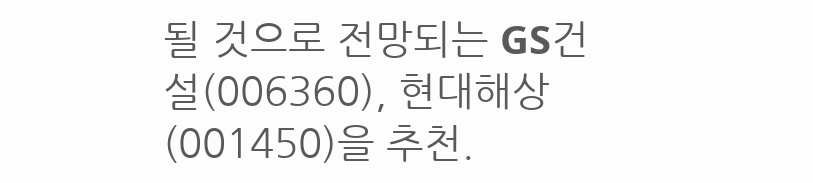될 것으로 전망되는 GS건설(006360), 현대해상(001450)을 추천.